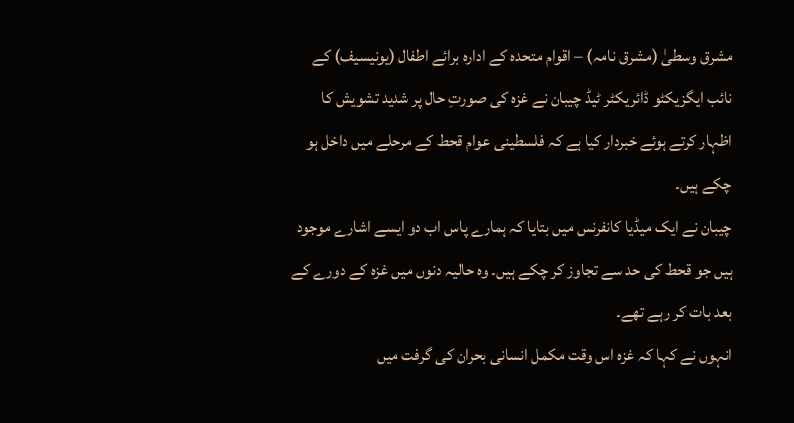مشرق وسطیٰ (مشرق نامہ) – اقوام متحدہ کے ادارہ برائے اطفال (یونیسیف) کے نائب ایگزیکٹو ڈائریکٹر ٹیڈ چیبان نے غزہ کی صورتِ حال پر شدید تشویش کا اظہار کرتے ہوئے خبردار کیا ہے کہ فلسطینی عوام قحط کے مرحلے میں داخل ہو چکے ہیں۔
چیبان نے ایک میڈیا کانفرنس میں بتایا کہ ہمارے پاس اب دو ایسے اشارے موجود ہیں جو قحط کی حد سے تجاوز کر چکے ہیں۔ وہ حالیہ دنوں میں غزہ کے دورے کے بعد بات کر رہے تھے۔
انہوں نے کہا کہ غزہ اس وقت مکمل انسانی بحران کی گرفت میں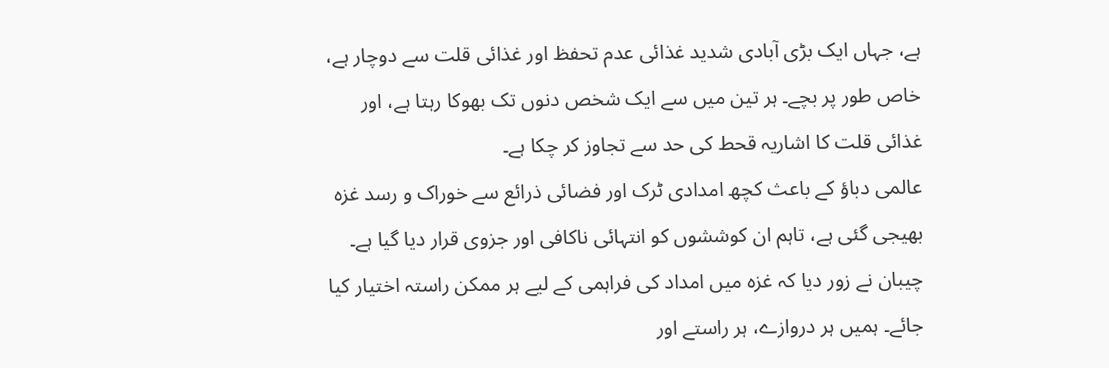ہے، جہاں ایک بڑی آبادی شدید غذائی عدم تحفظ اور غذائی قلت سے دوچار ہے، خاص طور پر بچے۔ ہر تین میں سے ایک شخص دنوں تک بھوکا رہتا ہے، اور غذائی قلت کا اشاریہ قحط کی حد سے تجاوز کر چکا ہے۔
عالمی دباؤ کے باعث کچھ امدادی ٹرک اور فضائی ذرائع سے خوراک و رسد غزہ بھیجی گئی ہے، تاہم ان کوششوں کو انتہائی ناکافی اور جزوی قرار دیا گیا ہے۔
چیبان نے زور دیا کہ غزہ میں امداد کی فراہمی کے لیے ہر ممکن راستہ اختیار کیا جائے۔ ہمیں ہر دروازے، ہر راستے اور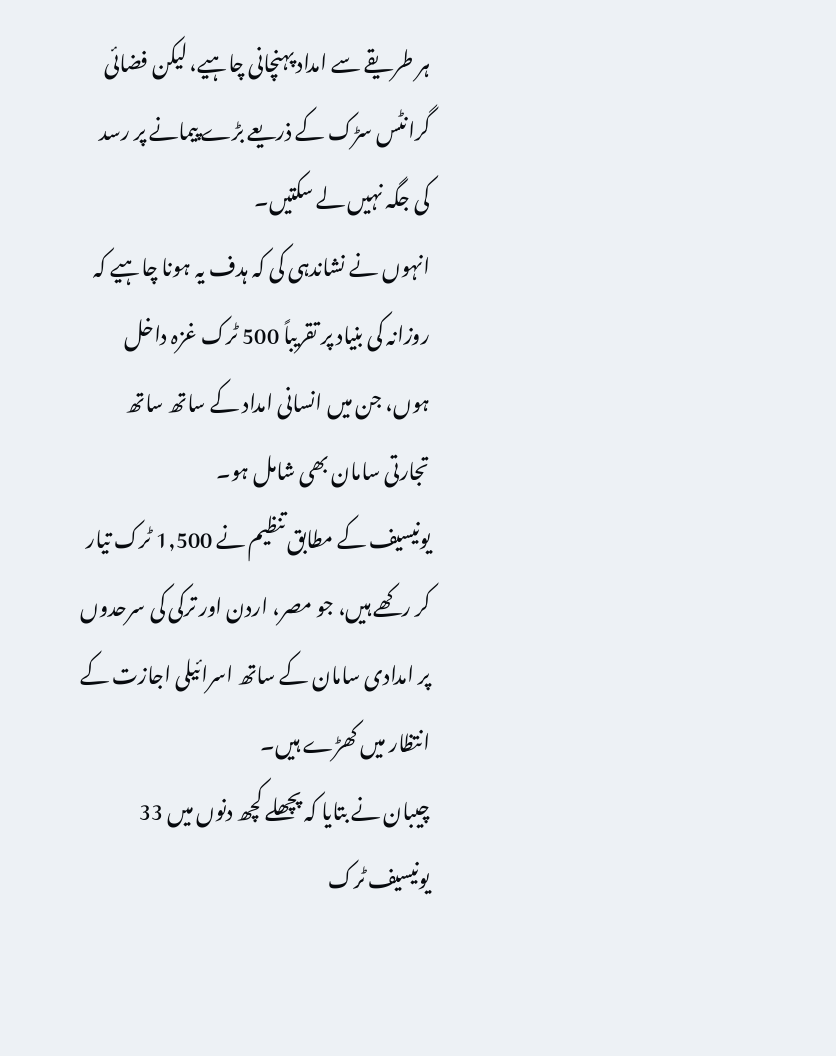ہر طریقے سے امداد پہنچانی چاہیے، لیکن فضائی گرانٹس سڑک کے ذریعے بڑے پیمانے پر رسد کی جگہ نہیں لے سکتیں۔
انہوں نے نشاندہی کی کہ ہدف یہ ہونا چاہیے کہ روزانہ کی بنیاد پر تقریباً 500 ٹرک غزہ داخل ہوں، جن میں انسانی امداد کے ساتھ ساتھ تجارتی سامان بھی شامل ہو۔
یونیسیف کے مطابق تنظیم نے 1,500 ٹرک تیار کر رکھے ہیں، جو مصر، اردن اور ترکی کی سرحدوں پر امدادی سامان کے ساتھ اسرائیلی اجازت کے انتظار میں کھڑے ہیں۔
چیبان نے بتایا کہ پچھلے کچھ دنوں میں 33 یونیسیف ٹرک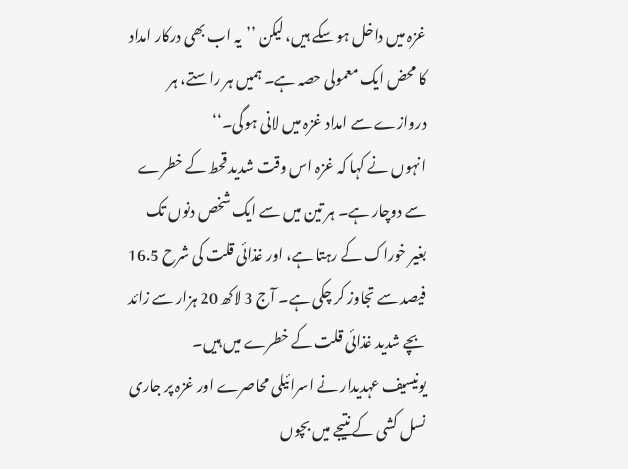غزہ میں داخل ہو سکے ہیں، لیکن ’’یہ اب بھی درکار امداد کا محض ایک معمولی حصہ ہے۔ ہمیں ہر راستے، ہر دروازے سے امداد غزہ میں لانی ہوگی۔‘‘
انہوں نے کہا کہ غزہ اس وقت شدید قحط کے خطرے سے دوچار ہے۔ ہر تین میں سے ایک شخص دنوں تک بغیر خوراک کے رہتا ہے، اور غذائی قلت کی شرح 16.5 فیصد سے تجاوز کر چکی ہے۔ آج 3 لاکھ 20 ہزار سے زائد بچے شدید غذائی قلت کے خطرے میں ہیں۔
یونیسیف عہدیدار نے اسرائیلی محاصرے اور غزہ پر جاری نسل کشی کے نتیجے میں بچوں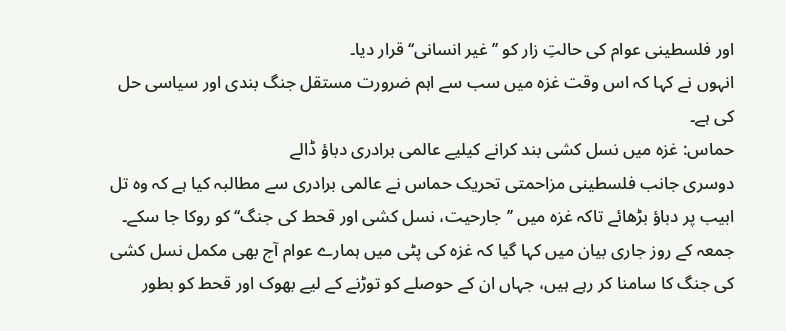اور فلسطینی عوام کی حالتِ زار کو ’’غیر انسانی‘‘ قرار دیا۔
انہوں نے کہا کہ اس وقت غزہ میں سب سے اہم ضرورت مستقل جنگ بندی اور سیاسی حل کی ہے۔
حماس: غزہ میں نسل کشی بند کرانے کیلیے عالمی برادری دباؤ ڈالے
دوسری جانب فلسطینی مزاحمتی تحریک حماس نے عالمی برادری سے مطالبہ کیا ہے کہ وہ تل ابیب پر دباؤ بڑھائے تاکہ غزہ میں ’’جارحیت، نسل کشی اور قحط کی جنگ‘‘ کو روکا جا سکے۔
جمعہ کے روز جاری بیان میں کہا گیا کہ غزہ کی پٹی میں ہمارے عوام آج بھی مکمل نسل کشی کی جنگ کا سامنا کر رہے ہیں، جہاں ان کے حوصلے کو توڑنے کے لیے بھوک اور قحط کو بطور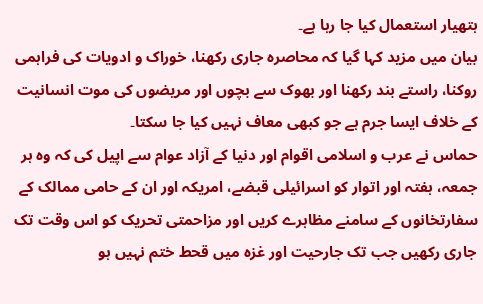ہتھیار استعمال کیا جا رہا ہے۔
بیان میں مزید کہا گیا کہ محاصرہ جاری رکھنا، خوراک و ادویات کی فراہمی روکنا، راستے بند رکھنا اور بھوک سے بچوں اور مریضوں کی موت انسانیت کے خلاف ایسا جرم ہے جو کبھی معاف نہیں کیا جا سکتا۔
حماس نے عرب و اسلامی اقوام اور دنیا کے آزاد عوام سے اپیل کی کہ وہ ہر جمعہ، ہفتہ اور اتوار کو اسرائیلی قبضے، امریکہ اور ان کے حامی ممالک کے سفارتخانوں کے سامنے مظاہرے کریں اور مزاحمتی تحریک کو اس وقت تک جاری رکھیں جب تک جارحیت اور غزہ میں قحط ختم نہیں ہو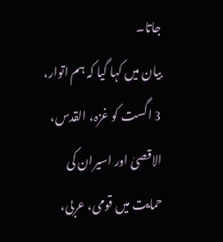جاتا۔
بیان میں کہا گیا کہ ہم اتوار، 3 اگست کو غزہ، القدس، الاقصیٰ اور اسیران کی حمایت میں قومی، عربی،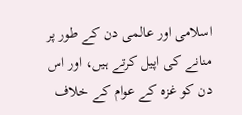اسلامی اور عالمی دن کے طور پر منانے کی اپیل کرتے ہیں، اور اس دن کو غزہ کے عوام کے خلاف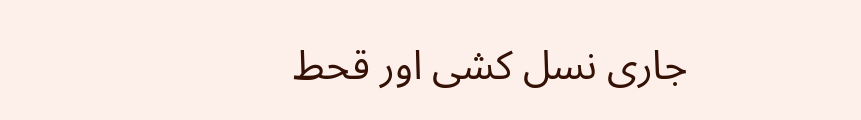جاری نسل کشی اور قحط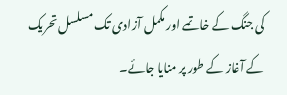کی جنگ کے خاتمے اور مکمل آزادی تک مسلسل تحریک کے آغاز کے طور پر منایا جائے۔